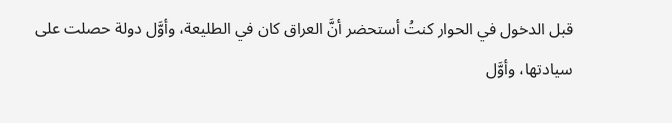قبل الدخول في الحوار كنتُ أستحضر أنَّ العراق كان في الطليعة، وأوَّل دولة حصلت على سيادتها، وأوَّل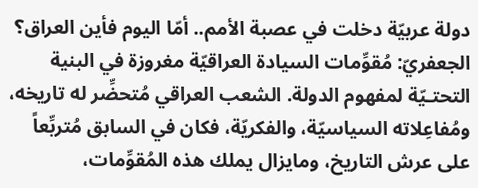دولة عربيّة دخلت في عصبة الأمم.. أمّا اليوم فأين العراق؟
الجعفريّ: مُقوِّمات السيادة العراقيّة مغروزة في البنية التحتـيّة لمفهوم الدولة. الشعب العراقي مُتحضِّر له تاريخه، ومُفاعِلاته السياسيّة، والفكريّة، فكان في السابق مُتربِّعاً على عرش التاريخ، ومايزال يملك هذه المُقوِّمات،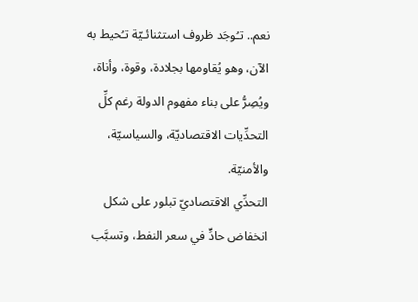نعم.. تـُوجَد ظروف استثنائـيّة تـُحيط به الآن، وهو يُقاومها بجلادة، وقوة، وأناة، ويُصِرُّ على بناء مفهوم الدولة رغم كلِّ التحدِّيات الاقتصاديّة، والسياسيّة، والأمنيّة.
التحدِّي الاقتصاديّ تبلور على شكل انخفاض حادٍّ في سعر النفط، وتسبَّب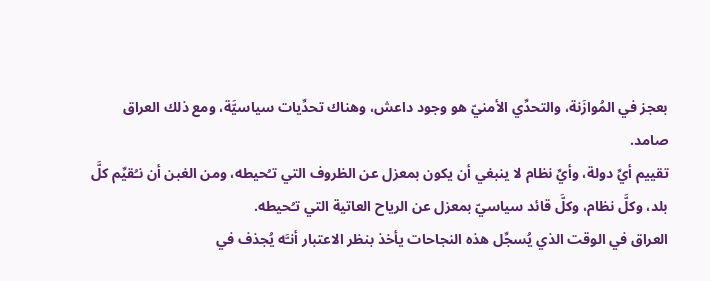بعجز في المُوازَنة، والتحدِّي الأمنيّ هو وجود داعش، وهناك تحدِّيات سياسيَّة، ومع ذلك العراق صامد.
تقييم أيِّ دولة، وأيِّ نظام لا ينبغي أن يكون بمعزل عن الظروف التي تـُحيطه، ومن الغبن أن نـُقيِّم كلَّ بلد، وكلَّ نظام، وكلَّ قائد سياسيّ بمعزل عن الرياح العاتية التي تـُحيطه.
العراق في الوقت الذي يُسجِّل هذه النجاحات يأخذ بنظر الاعتبار أنـَّه يُجذف في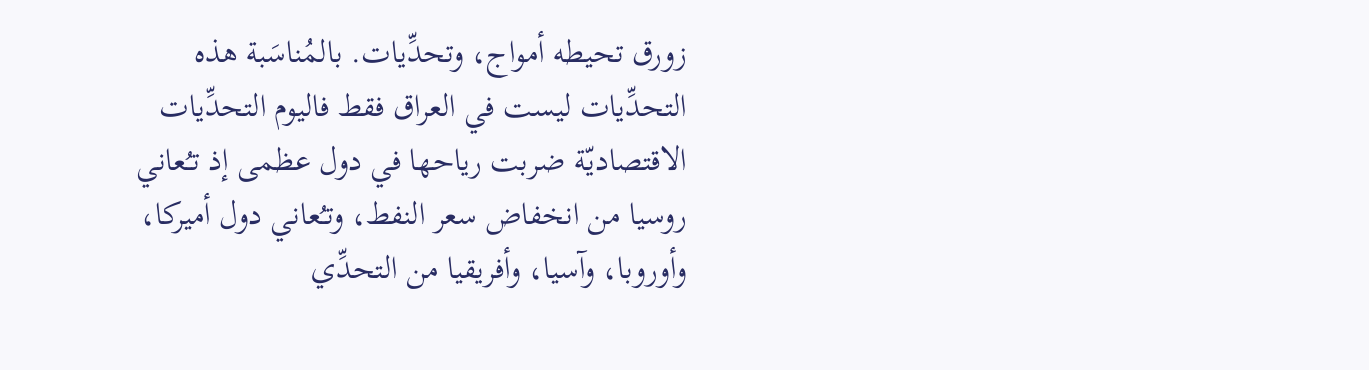زورق تحيطه أمواج، وتحدِّيات. بالمُناسَبة هذه التحدِّيات ليست في العراق فقط فاليوم التحدِّيات الاقتصاديّة ضربت رياحها في دول عظمى إذ تـُعاني روسيا من انخفاض سعر النفط، وتـُعاني دول أميركا، وأوروبا، وآسيا، وأفريقيا من التحدِّي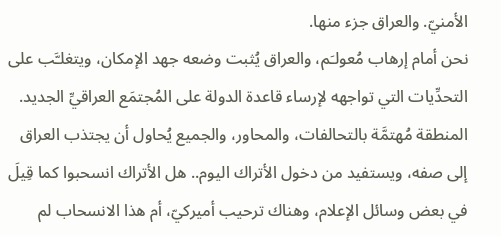الأمنيّ. والعراق جزء منها.
نحن أمام إرهاب مُعولـَم، والعراق يُثبت وضعه جهد الإمكان، ويتغلـَّب على التحدِّيات التي تواجهه لإرساء قاعدة الدولة على المُجتمَع العراقيِّ الجديد.
المنطقة مُهتمَّة بالتحالفات، والمحاور، والجميع يُحاول أن يجتذب العراق إلى صفه، ويستفيد من دخول الأتراك اليوم.. هل الأتراك انسحبوا كما قِيلَ في بعض وسائل الإعلام، وهناك ترحيب أميركيّ، أم هذا الانسحاب لم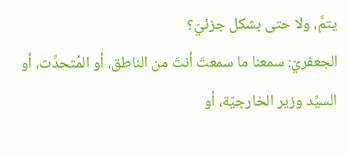يتمَّ، ولا حتى بشكل جزئيّ؟
الجعفريّ: سمعنا ما سمعتَ أنتَ من الناطق، أو المُتحدِّث، أو السيِّد وزير الخارجيّة، أو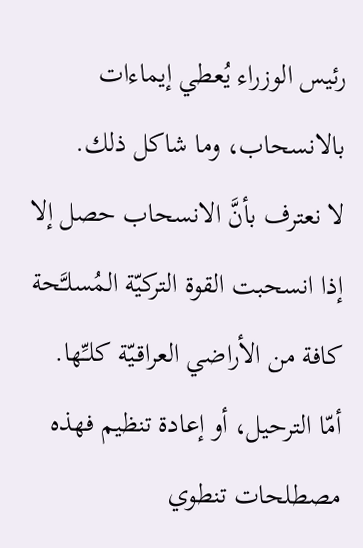رئيس الوزراء يُعطي إيماءات بالانسحاب، وما شاكل ذلك.
لا نعترف بأنَّ الانسحاب حصل إلا إذا انسحبت القوة التركيّة المُسلـَّحة كافة من الأراضي العراقـيّة كلـِّها.
أمّا الترحيل، أو إعادة تنظيم فهذه مصطلحات تنطوي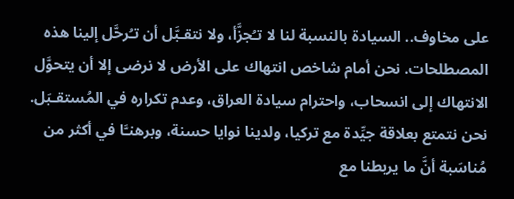على مخاوف.. السيادة بالنسبة لنا لا تـُجزَّأ، ولا نتقـبَّل أن تـُرحَّل إلينا هذه المصطلحات. نحن أمام شاخص انتهاك على الأرض لا نرضى إلا أن يتحوَّل الانتهاك إلى انسحاب، واحترام سيادة العراق، وعدم تكراره في المُستقـبَل.
نحن نتمتع بعلاقة جيِّدة مع تركيا، ولدينا نوايا حسنة، وبرهنـَّا في أكثر من مُناسَبة أنَّ ما يربطنا مع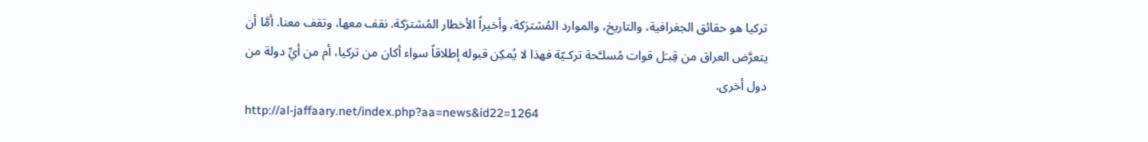تركيا هو حقائق الجغرافية، والتاريخ، والموارد المُشترَكة، وأخيراً الأخطار المُشترَكة. نقف معها، وتقف معنا. أمَّا أن يتعرَّض العراق من قِبـَل قوات مُسلـَّحة تركـيّة فهذا لا يُمكِن قبوله إطلاقاً سواء أكان من تركيا، أم من أيِّ دولة من دول أخرى.
http://al-jaffaary.net/index.php?aa=news&id22=1264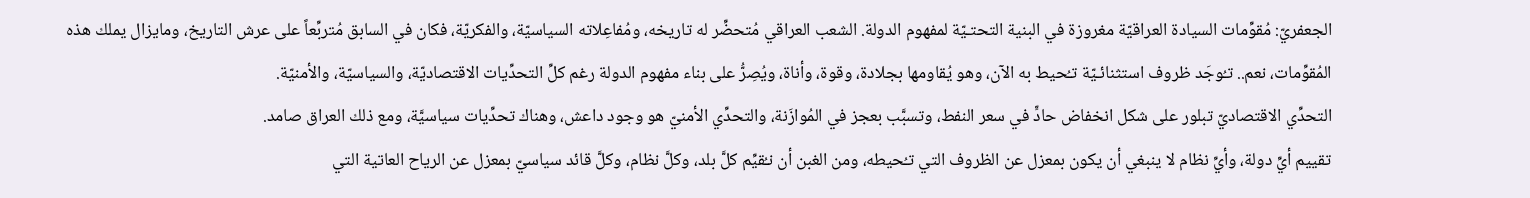الجعفريّ: مُقوِّمات السيادة العراقيّة مغروزة في البنية التحتـيّة لمفهوم الدولة. الشعب العراقي مُتحضِّر له تاريخه، ومُفاعِلاته السياسيّة، والفكريّة، فكان في السابق مُتربِّعاً على عرش التاريخ، ومايزال يملك هذه المُقوِّمات، نعم.. تـُوجَد ظروف استثنائـيّة تـُحيط به الآن، وهو يُقاومها بجلادة، وقوة، وأناة، ويُصِرُّ على بناء مفهوم الدولة رغم كلِّ التحدِّيات الاقتصاديّة، والسياسيّة، والأمنيّة.
التحدِّي الاقتصاديّ تبلور على شكل انخفاض حادٍّ في سعر النفط، وتسبَّب بعجز في المُوازَنة، والتحدِّي الأمنيّ هو وجود داعش، وهناك تحدِّيات سياسيَّة، ومع ذلك العراق صامد.
تقييم أيِّ دولة، وأيِّ نظام لا ينبغي أن يكون بمعزل عن الظروف التي تـُحيطه، ومن الغبن أن نـُقيِّم كلَّ بلد، وكلَّ نظام، وكلَّ قائد سياسيّ بمعزل عن الرياح العاتية التي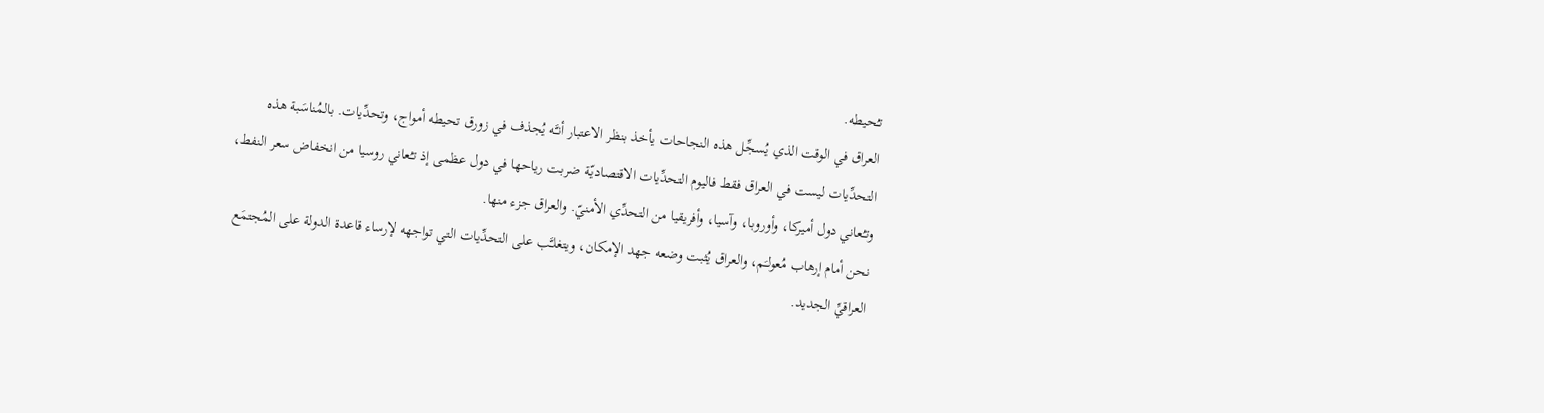تـُحيطه.
العراق في الوقت الذي يُسجِّل هذه النجاحات يأخذ بنظر الاعتبار أنـَّه يُجذف في زورق تحيطه أمواج، وتحدِّيات. بالمُناسَبة هذه التحدِّيات ليست في العراق فقط فاليوم التحدِّيات الاقتصاديّة ضربت رياحها في دول عظمى إذ تـُعاني روسيا من انخفاض سعر النفط، وتـُعاني دول أميركا، وأوروبا، وآسيا، وأفريقيا من التحدِّي الأمنيّ. والعراق جزء منها.
نحن أمام إرهاب مُعولـَم، والعراق يُثبت وضعه جهد الإمكان، ويتغلـَّب على التحدِّيات التي تواجهه لإرساء قاعدة الدولة على المُجتمَع العراقيِّ الجديد.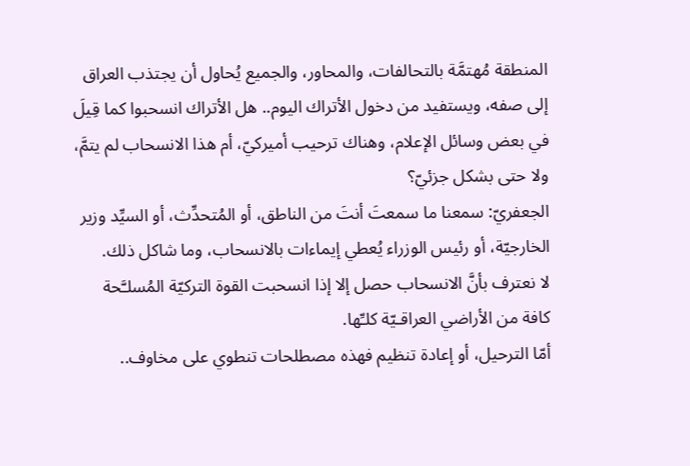المنطقة مُهتمَّة بالتحالفات، والمحاور، والجميع يُحاول أن يجتذب العراق إلى صفه، ويستفيد من دخول الأتراك اليوم.. هل الأتراك انسحبوا كما قِيلَ في بعض وسائل الإعلام، وهناك ترحيب أميركيّ، أم هذا الانسحاب لم يتمَّ، ولا حتى بشكل جزئيّ؟
الجعفريّ: سمعنا ما سمعتَ أنتَ من الناطق، أو المُتحدِّث، أو السيِّد وزير الخارجيّة، أو رئيس الوزراء يُعطي إيماءات بالانسحاب، وما شاكل ذلك.
لا نعترف بأنَّ الانسحاب حصل إلا إذا انسحبت القوة التركيّة المُسلـَّحة كافة من الأراضي العراقـيّة كلـِّها.
أمّا الترحيل، أو إعادة تنظيم فهذه مصطلحات تنطوي على مخاوف..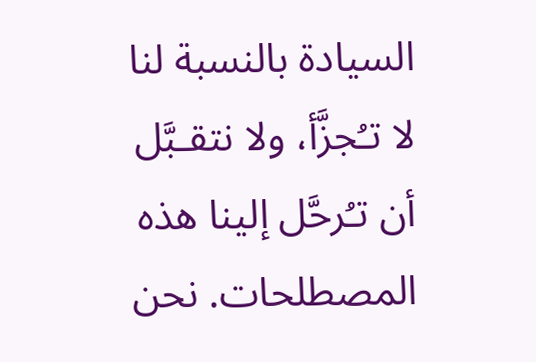السيادة بالنسبة لنا لا تـُجزَّأ، ولا نتقـبَّل أن تـُرحَّل إلينا هذه المصطلحات. نحن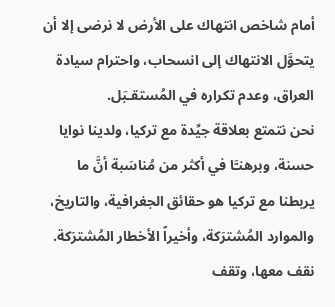أمام شاخص انتهاك على الأرض لا نرضى إلا أن يتحوَّل الانتهاك إلى انسحاب، واحترام سيادة العراق، وعدم تكراره في المُستقـبَل.
نحن نتمتع بعلاقة جيِّدة مع تركيا، ولدينا نوايا حسنة، وبرهنـَّا في أكثر من مُناسَبة أنَّ ما يربطنا مع تركيا هو حقائق الجغرافية، والتاريخ، والموارد المُشترَكة، وأخيراً الأخطار المُشترَكة. نقف معها، وتقف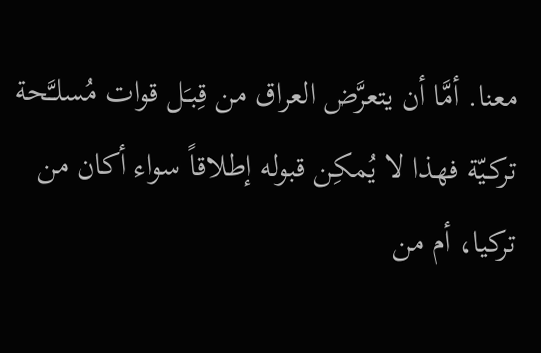معنا. أمَّا أن يتعرَّض العراق من قِبـَل قوات مُسلـَّحة تركـيّة فهذا لا يُمكِن قبوله إطلاقاً سواء أكان من تركيا، أم من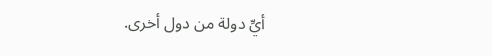أيِّ دولة من دول أخرى.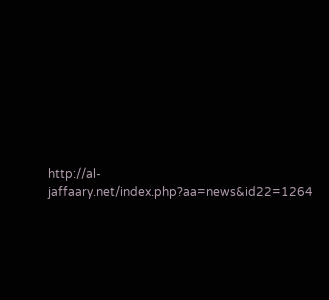http://al-jaffaary.net/index.php?aa=news&id22=1264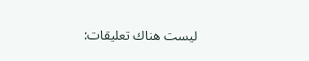ليست هناك تعليقات: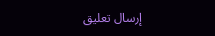إرسال تعليق